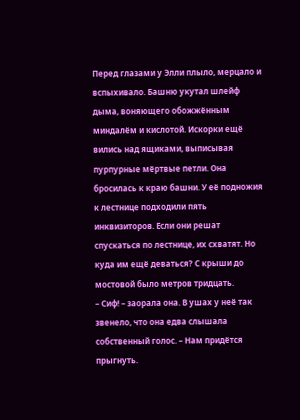Перед глазами у Элли плыло, мерцало и вспыхивало. Башню укутал шлейф дыма, воняющего обожжённым миндалём и кислотой. Искорки ещё вились над ящиками, выписывая пурпурные мёртвые петли. Она бросилась к краю башни. У её подножия к лестнице подходили пять инквизиторов. Если они решат спускаться по лестнице, их схватят. Но куда им ещё деваться? С крыши до мостовой было метров тридцать.
– Сиф! – заорала она. В ушах у неё так звенело, что она едва слышала собственный голос. – Нам придётся прыгнуть.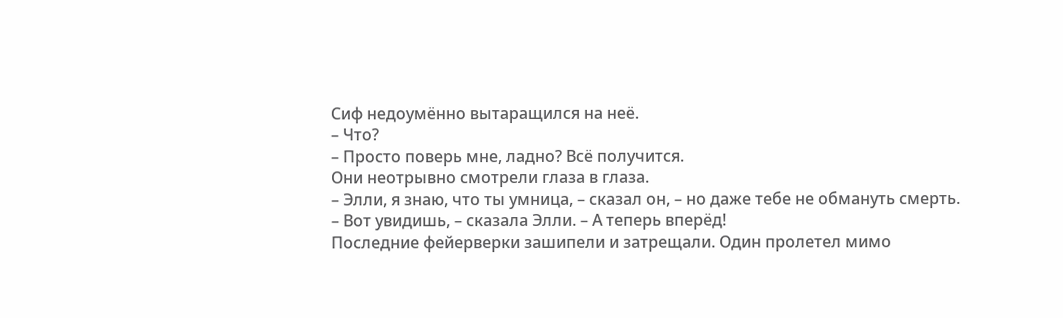Сиф недоумённо вытаращился на неё.
– Что?
– Просто поверь мне, ладно? Всё получится.
Они неотрывно смотрели глаза в глаза.
– Элли, я знаю, что ты умница, – сказал он, – но даже тебе не обмануть смерть.
– Вот увидишь, – сказала Элли. – А теперь вперёд!
Последние фейерверки зашипели и затрещали. Один пролетел мимо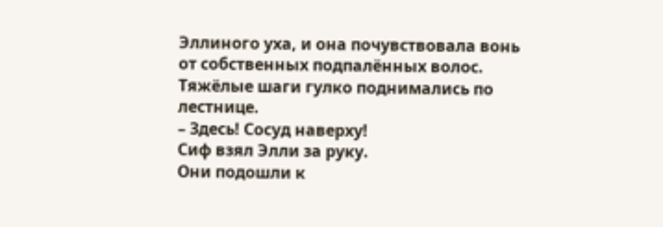Эллиного уха, и она почувствовала вонь от собственных подпалённых волос.
Тяжёлые шаги гулко поднимались по лестнице.
– Здесь! Сосуд наверху!
Сиф взял Элли за руку.
Они подошли к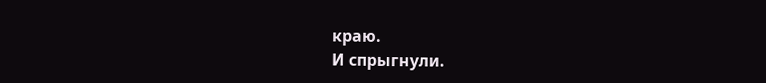краю.
И спрыгнули.